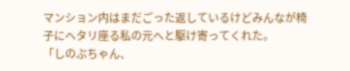マンション内はまだごった返しているけどみんなが椅子にヘタリ座る私の元へと駆け寄ってくれた。
「しのぶちゃん、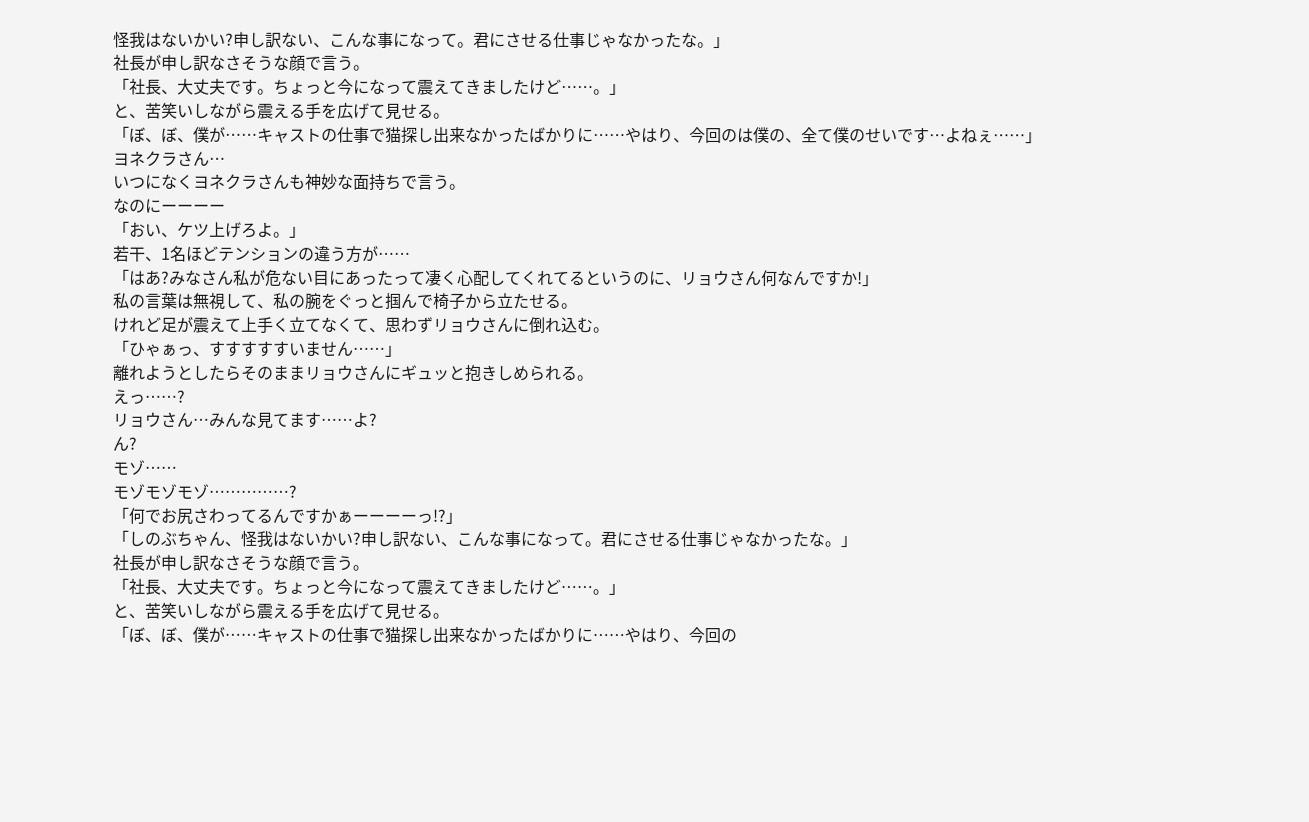怪我はないかい?申し訳ない、こんな事になって。君にさせる仕事じゃなかったな。」
社長が申し訳なさそうな顔で言う。
「社長、大丈夫です。ちょっと今になって震えてきましたけど……。」
と、苦笑いしながら震える手を広げて見せる。
「ぼ、ぼ、僕が……キャストの仕事で猫探し出来なかったばかりに……やはり、今回のは僕の、全て僕のせいです…よねぇ……」
ヨネクラさん…
いつになくヨネクラさんも神妙な面持ちで言う。
なのにーーーー
「おい、ケツ上げろよ。」
若干、1名ほどテンションの違う方が……
「はあ?みなさん私が危ない目にあったって凄く心配してくれてるというのに、リョウさん何なんですか!」
私の言葉は無視して、私の腕をぐっと掴んで椅子から立たせる。
けれど足が震えて上手く立てなくて、思わずリョウさんに倒れ込む。
「ひゃぁっ、すすすすすいません……」
離れようとしたらそのままリョウさんにギュッと抱きしめられる。
えっ……?
リョウさん…みんな見てます……よ?
ん?
モゾ……
モゾモゾモゾ……………?
「何でお尻さわってるんですかぁーーーーっ!?」
「しのぶちゃん、怪我はないかい?申し訳ない、こんな事になって。君にさせる仕事じゃなかったな。」
社長が申し訳なさそうな顔で言う。
「社長、大丈夫です。ちょっと今になって震えてきましたけど……。」
と、苦笑いしながら震える手を広げて見せる。
「ぼ、ぼ、僕が……キャストの仕事で猫探し出来なかったばかりに……やはり、今回の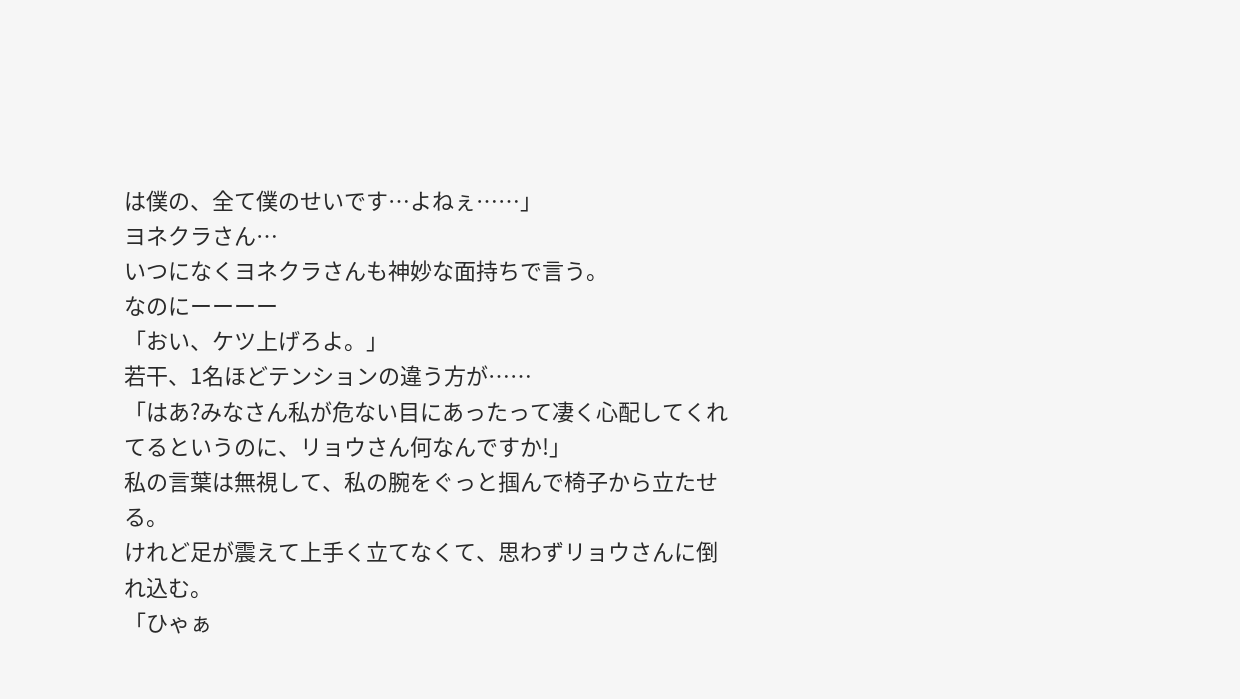は僕の、全て僕のせいです…よねぇ……」
ヨネクラさん…
いつになくヨネクラさんも神妙な面持ちで言う。
なのにーーーー
「おい、ケツ上げろよ。」
若干、1名ほどテンションの違う方が……
「はあ?みなさん私が危ない目にあったって凄く心配してくれてるというのに、リョウさん何なんですか!」
私の言葉は無視して、私の腕をぐっと掴んで椅子から立たせる。
けれど足が震えて上手く立てなくて、思わずリョウさんに倒れ込む。
「ひゃぁ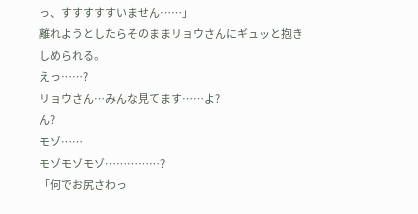っ、すすすすすいません……」
離れようとしたらそのままリョウさんにギュッと抱きしめられる。
えっ……?
リョウさん…みんな見てます……よ?
ん?
モゾ……
モゾモゾモゾ……………?
「何でお尻さわっ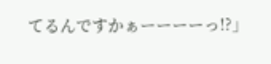てるんですかぁーーーーっ!?」